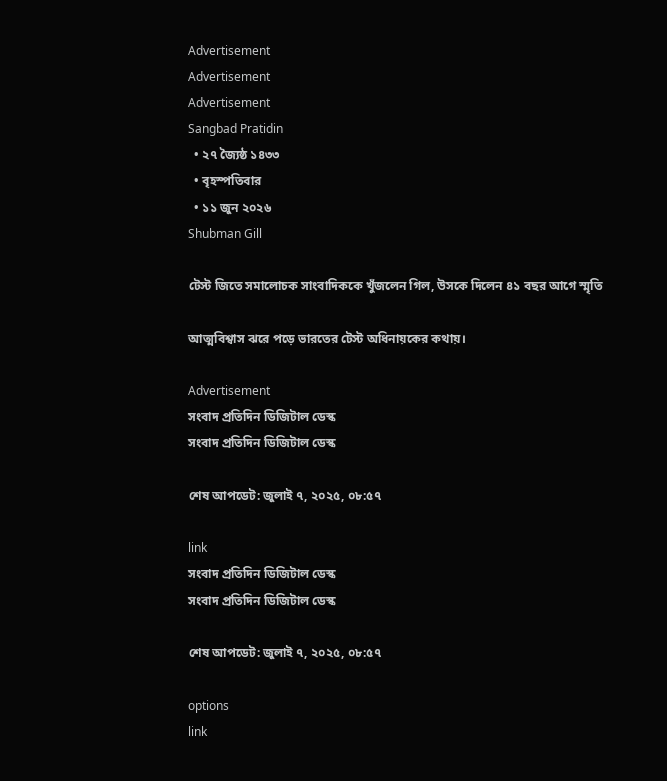Advertisement
Advertisement
Advertisement
Sangbad Pratidin
  • ২৭ জ্যৈষ্ঠ ১৪৩৩
  • বৃহস্পতিবার
  • ১১ জুন ২০২৬
Shubman Gill

টেস্ট জিতে সমালোচক সাংবাদিককে খুঁজলেন গিল, উসকে দিলেন ৪১ বছর আগে স্মৃতি

আত্মবিশ্বাস ঝরে পড়ে ভারতের টেস্ট অধিনায়কের কথায়।

Advertisement
সংবাদ প্রতিদিন ডিজিটাল ডেস্ক
সংবাদ প্রতিদিন ডিজিটাল ডেস্ক

শেষ আপডেট: জুলাই ৭, ২০২৫, ০৮:৫৭

link
সংবাদ প্রতিদিন ডিজিটাল ডেস্ক
সংবাদ প্রতিদিন ডিজিটাল ডেস্ক

শেষ আপডেট: জুলাই ৭, ২০২৫, ০৮:৫৭

options
link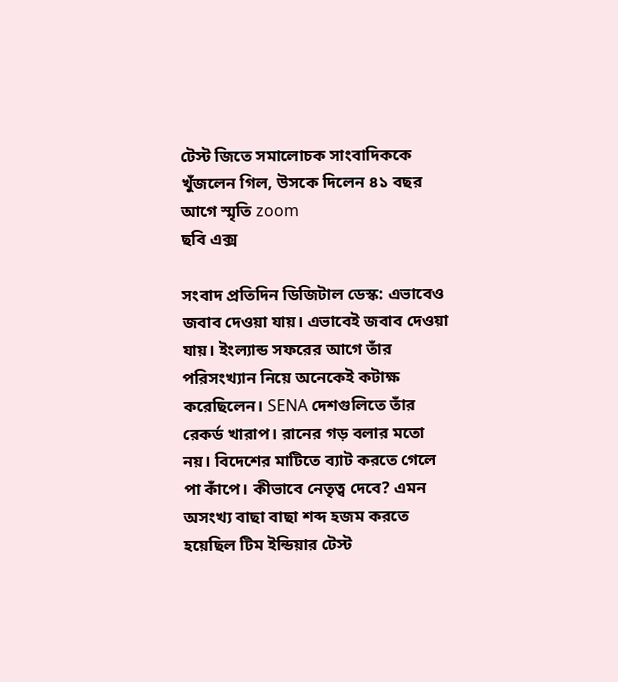টেস্ট জিতে সমালোচক সাংবাদিককে খুঁজলেন গিল, উসকে দিলেন ৪১ বছর আগে স্মৃতি zoom
ছবি এক্স

সংবাদ প্রতিদিন ডিজিটাল ডেস্ক: এভাবেও জবাব দেওয়া যায়। এভাবেই জবাব দেওয়া যায়। ইংল্যান্ড সফরের আগে তাঁর পরিসংখ্যান নিয়ে অনেকেই কটাক্ষ করেছিলেন। SENA দেশগুলিতে তাঁর রেকর্ড খারাপ। রানের গড় বলার মতো নয়। বিদেশের মাটিতে ব্যাট করতে গেলে পা কাঁপে। কীভাবে নেতৃত্ব দেবে? এমন অসংখ্য বাছা বাছা শব্দ হজম করতে হয়েছিল টিম ইন্ডিয়ার টেস্ট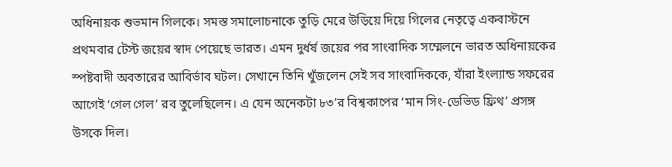অধিনায়ক শুভমান গিলকে। সমস্ত সমালোচনাকে তুড়ি মেরে উড়িয়ে দিয়ে গিলের নেতৃত্বে একবাস্টনে প্রথমবার টেস্ট জয়ের স্বাদ পেয়েছে ভারত। এমন দুর্ধর্ষ জয়ের পর সাংবাদিক সম্মেলনে ভারত অধিনায়কের স্পষ্টবাদী অবতারের আবির্ভাব ঘটল। সেখানে তিনি খুঁজলেন সেই সব সাংবাদিককে, যাঁরা ইংল্যান্ড সফরের আগেই ‘গেল গেল’ রব তুলেছিলেন। এ যেন অনেকটা ৮৩’র বিশ্বকাপের ‘মান সিং-ডেভিড ফ্রিথ’ প্রসঙ্গ উসকে দিল।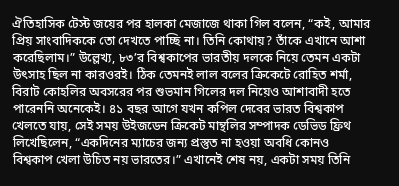ঐতিহাসিক টেস্ট জয়ের পর হালকা মেজাজে থাকা গিল বলেন, “কই, আমার প্রিয় সাংবাদিককে তো দেখতে পাচ্ছি না। তিনি কোথায়? তাঁকে এখানে আশা করেছিলাম।” উল্লেখ্য, ৮৩’র বিশ্বকাপের ভারতীয় দলকে নিয়ে তেমন একটা উৎসাহ ছিল না কারওরই। ঠিক তেমনই লাল বলের ক্রিকেটে রোহিত শর্মা, বিরাট কোহলির অবসরের পর শুভমান গিলের দল নিয়েও আশাবাদী হতে পারেননি অনেকেই। ৪১ বছর আগে যখন কপিল দেবের ভারত বিশ্বকাপ খেলতে যায়, সেই সময় উইজডেন ক্রিকেট মান্থলির সম্পাদক ডেভিড ফ্রিথ লিখেছিলেন, “একদিনের ম্যাচের জন্য প্রস্তুত না হওয়া অবধি কোনও বিশ্বকাপ খেলা উচিত নয় ভারতের।” এখানেই শেষ নয়, একটা সময় তিনি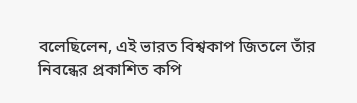বলেছিলেন, এই ভারত বিশ্বকাপ জিতলে তাঁর নিবন্ধের প্রকাশিত কপি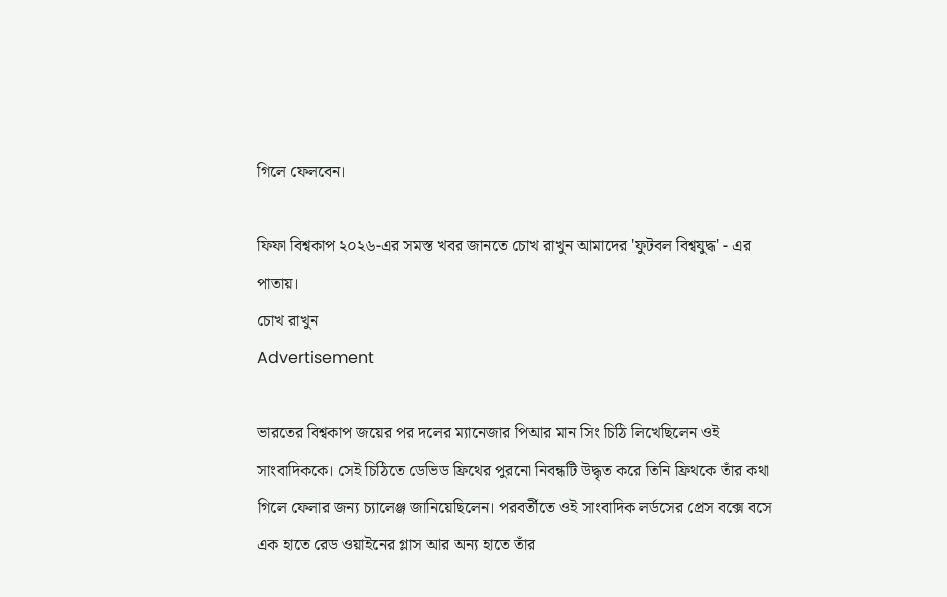গিলে ফেলবেন।

ফিফা বিশ্বকাপ ২০২৬-এর সমস্ত খবর জানতে চোখ রাখুন আমাদের 'ফুটবল বিশ্বযুদ্ধ' - এর পাতায়।
চোখ রাখুন
Advertisement

ভারতের বিশ্বকাপ জয়ের পর দলের ম্যানেজার পিআর মান সিং চিঠি লিখেছিলেন ওই সাংবাদিককে। সেই চিঠিতে ডেভিড ফ্রিথের পুরনো নিবন্ধটি উদ্ধৃত করে তিনি ফ্রিথকে তাঁর কথা গিলে ফেলার জন্য চ্যালেঞ্জ জানিয়েছিলেন। পরবর্তীতে ওই সাংবাদিক লর্ডসের প্রেস বক্সে বসে এক হাতে রেড ওয়াইনের গ্লাস আর অন্য হাতে তাঁর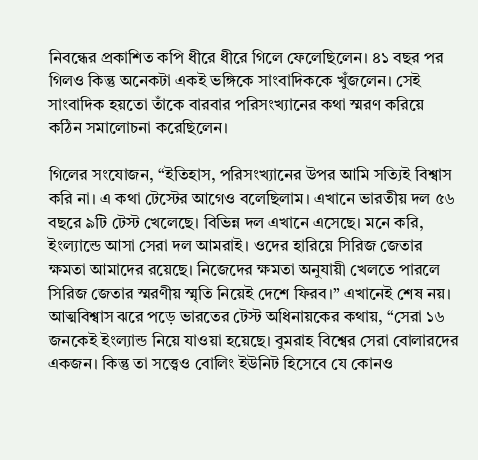নিবন্ধের প্রকাশিত কপি ধীরে ধীরে গিলে ফেলেছিলেন। ৪১ বছর পর গিলও কিন্তু অনেকটা একই ভঙ্গিকে সাংবাদিককে খুঁজলেন। সেই সাংবাদিক হয়তো তাঁকে বারবার পরিসংখ্যানের কথা স্মরণ করিয়ে কঠিন সমালোচনা করেছিলেন।

গিলের সংযোজন, “ইতিহাস, পরিসংখ্যানের উপর আমি সত্যিই বিশ্বাস করি না। এ কথা টেস্টের আগেও বলেছিলাম। এখানে ভারতীয় দল ৫৬ বছরে ৯টি টেস্ট খেলেছে। বিভিন্ন দল এখানে এসেছে। মনে করি, ইংল্যান্ডে আসা সেরা দল আমরাই। ওদের হারিয়ে সিরিজ জেতার ক্ষমতা আমাদের রয়েছে। নিজেদের ক্ষমতা অনুযায়ী খেলতে পারলে সিরিজ জেতার স্মরণীয় স্মৃতি নিয়েই দেশে ফিরব।” এখানেই শেষ নয়। আত্মবিশ্বাস ঝরে পড়ে ভারতের টেস্ট অধিনায়কের কথায়, “সেরা ১৬ জনকেই ইংল্যান্ড নিয়ে যাওয়া হয়েছে। বুমরাহ বিশ্বের সেরা বোলারদের একজন। কিন্তু তা সত্ত্বেও বোলিং ইউনিট হিসেবে যে কোনও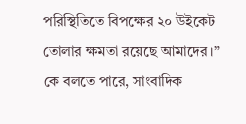পরিস্থিতিতে বিপক্ষের ২০ উইকেট তোলার ক্ষমতা রয়েছে আমাদের।” কে বলতে পারে, সাংবাদিক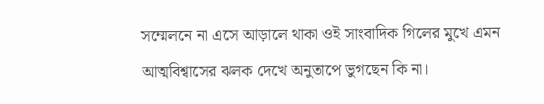সম্মেলনে না এসে আড়ালে থাকা ওই সাংবাদিক গিলের মুখে এমন আত্মবিশ্বাসের ঝলক দেখে অনুতাপে ভুগছেন কি না।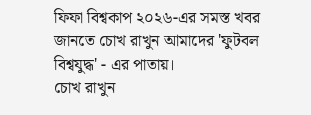ফিফা বিশ্বকাপ ২০২৬-এর সমস্ত খবর জানতে চোখ রাখুন আমাদের 'ফুটবল বিশ্বযুদ্ধ' - এর পাতায়।
চোখ রাখুন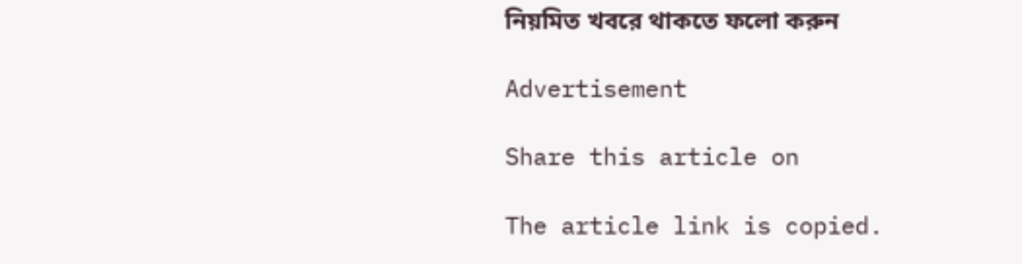নিয়মিত খবরে থাকতে ফলো করুন

Advertisement

Share this article on

The article link is copied.